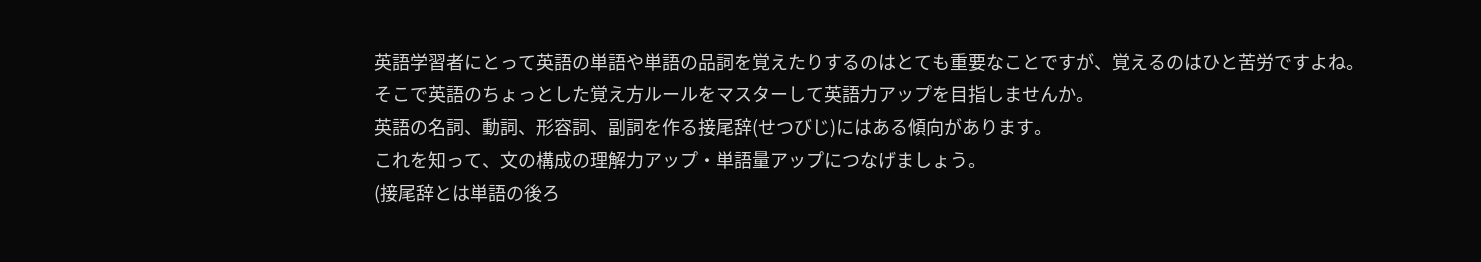英語学習者にとって英語の単語や単語の品詞を覚えたりするのはとても重要なことですが、覚えるのはひと苦労ですよね。
そこで英語のちょっとした覚え方ルールをマスターして英語力アップを目指しませんか。
英語の名詞、動詞、形容詞、副詞を作る接尾辞(せつびじ)にはある傾向があります。
これを知って、文の構成の理解力アップ・単語量アップにつなげましょう。
(接尾辞とは単語の後ろ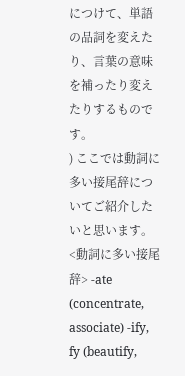につけて、単語の品詞を変えたり、言葉の意味を補ったり変えたりするものです。
) ここでは動詞に多い接尾辞についてご紹介したいと思います。
<動詞に多い接尾辞> -ate (concentrate, associate) -ify, fy (beautify,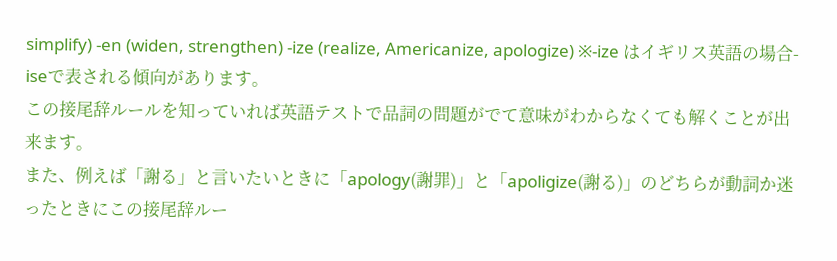simplify) -en (widen, strengthen) -ize (realize, Americanize, apologize) ※-ize はイギリス英語の場合-iseで表される傾向があります。
この接尾辞ルールを知っていれば英語テストで品詞の問題がでて意味がわからなくても解くことが出来ます。
また、例えば「謝る」と言いたいときに「apology(謝罪)」と「apoligize(謝る)」のどちらが動詞か迷ったときにこの接尾辞ルー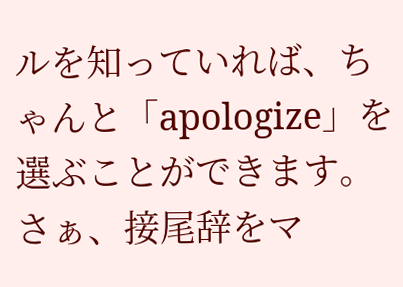ルを知っていれば、ちゃんと「apologize」を選ぶことができます。
さぁ、接尾辞をマ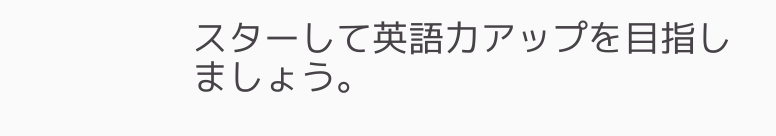スターして英語力アップを目指しましょう。